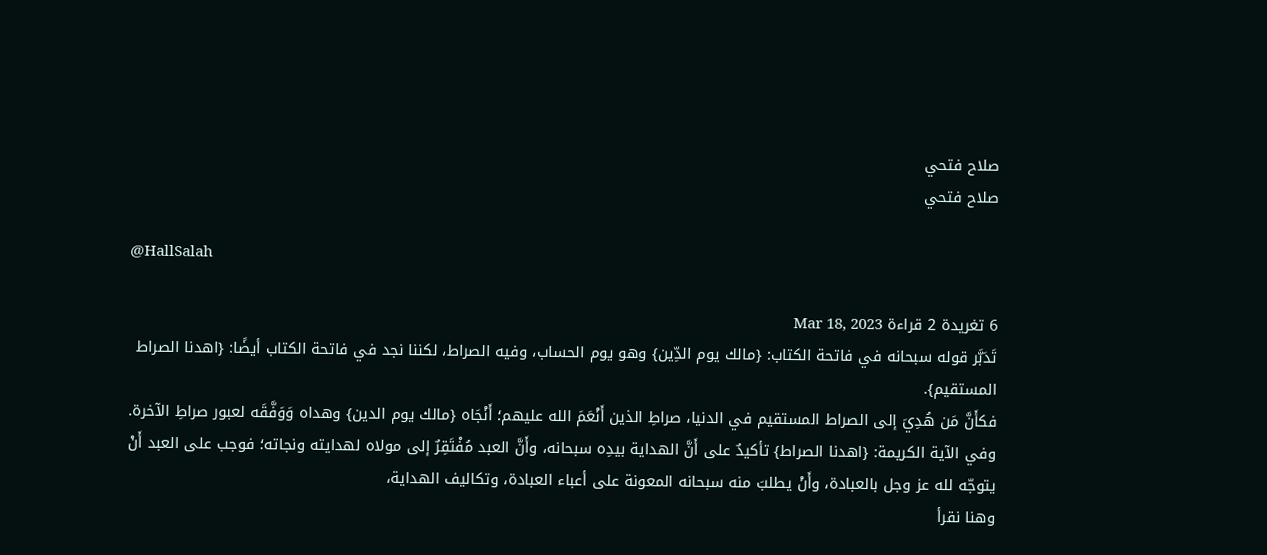صلاح فتحي
صلاح فتحي

@HallSalah

6 تغريدة 2 قراءة Mar 18, 2023
تَدَبَّر قوله سبحانه في فاتحة الكتاب: {مالك يوم الدِّين} وهو يوم الحساب، وفيه الصراط، لكننا نجد في فاتحة الكتاب أيضًا: {اهدنا الصراط المستقيم}.
فكأَنَّ مَن هُدِيَ إلى الصراط المستقيم في الدنيا، صراطِ الذين أَنْعَمَ الله عليهم؛ أَنْجَاه {مالك يوم الدين} وهداه وَوَفَّقَه لعبور صراطِ الآخرة.
وفي الآية الكريمة: {اهدنا الصراط} تأكيدٌ على أَنَّ الهداية بيدِه سبحانه، وأَنَّ العبد مُفْتَقِرٌ إلى مولاه لهدايته ونجاته؛ فوجب على العبد أَنْ يتوجّه لله عز وجل بالعبادة، وأَنْ يطلبَ منه سبحانه المعونة على أعباء العبادة، وتكاليف الهداية،
وهنا نقرأ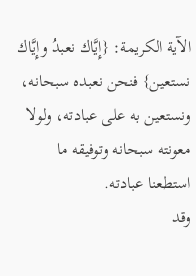الآية الكريمة: {إِيَّاك نعبدُ وإِيَّاك نستعين} فنحن نعبده سبحانه، ونستعين به على عبادته، ولولا معونته سبحانه وتوفيقه ما استطعنا عبادته.
وقد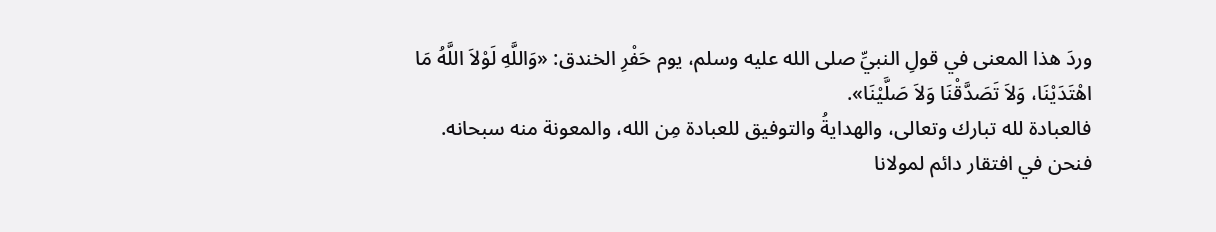وردَ هذا المعنى في قولِ النبيِّ صلى الله عليه وسلم، يوم حَفْرِ الخندق: «وَاللَّهِ لَوْلاَ اللَّهُ مَا اهْتَدَيْنَا، وَلاَ تَصَدَّقْنَا وَلاَ صَلَّيْنَا».
فالعبادة لله تبارك وتعالى، والهدايةُ والتوفيق للعبادة مِن الله، والمعونة منه سبحانه.
فنحن في افتقار دائم لمولانا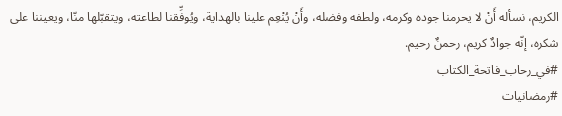الكريم، نسأله أَنْ لا يحرمنا جوده وكرمه، ولطفه وفضله، وأَنْ يُنْعِم علينا بالهداية، ويُوفِّقنا لطاعته، ويتقبّلها منّا، ويعيننا على شكره، إنّه جوادٌ كريم، رحمنٌ رحيم.
#في_رحاب_فاتحة_الكتاب
#رمضانيات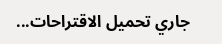جاري تحميل الاقتراحات...